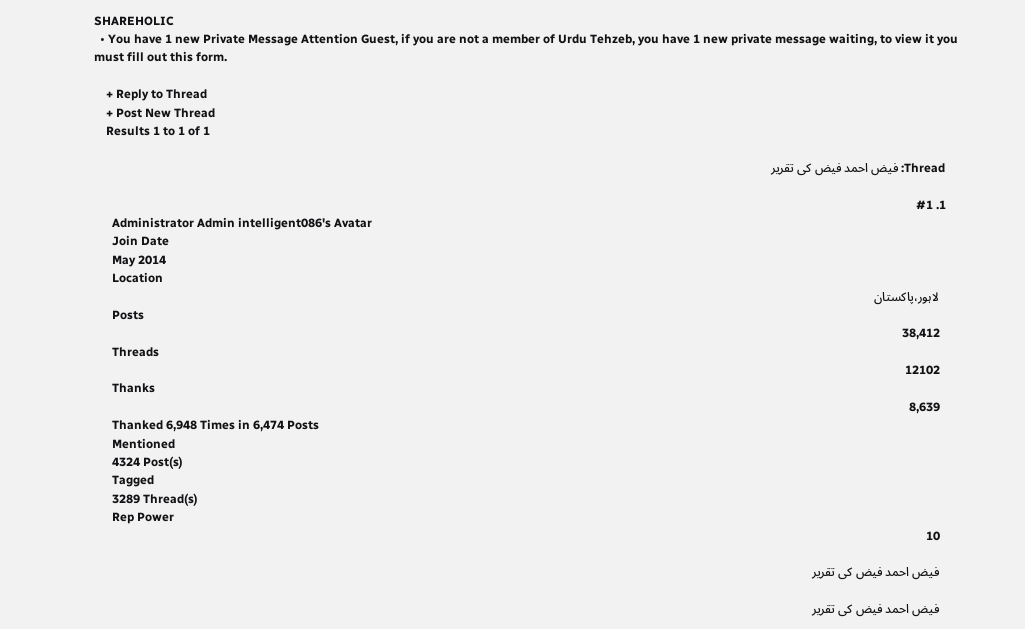SHAREHOLIC
  • You have 1 new Private Message Attention Guest, if you are not a member of Urdu Tehzeb, you have 1 new private message waiting, to view it you must fill out this form.

    + Reply to Thread
    + Post New Thread
    Results 1 to 1 of 1

    Thread: فیض احمد فیض کی تقریر

    1. #1
      Administrator Admin intelligent086's Avatar
      Join Date
      May 2014
      Location
      لاہور،پاکستان
      Posts
      38,412
      Threads
      12102
      Thanks
      8,639
      Thanked 6,948 Times in 6,474 Posts
      Mentioned
      4324 Post(s)
      Tagged
      3289 Thread(s)
      Rep Power
      10

      فیض احمد فیض کی تقریر

      فیض احمد فیض کی تقریر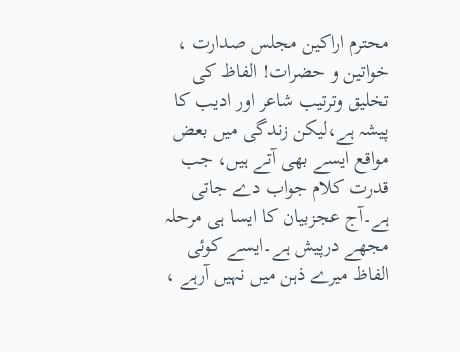محترم اراکین مجلس صدارت ، خواتین و حضرات! الفاظ کی تخلیق وترتیب شاعر اور ادیب کا پیشہ ہے،لیکن زندگی میں بعض مواقع ایسے بھی آتے ہیں، جب قدرت کلام جواب دے جاتی ہے۔آج عجزبیان کا ایسا ہی مرحلہ مجھے درپیش ہے۔ایسے کوئی الفاظ میرے ذہن میں نہیں آرہے ،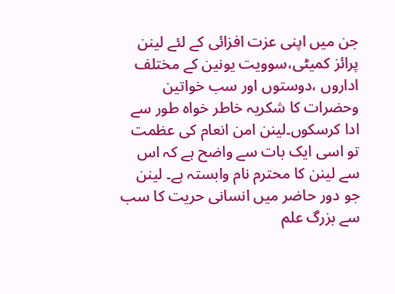جن میں اپنی عزت افزائی کے لئے لینن پرائز کمیٹی،سوویت یونین کے مختلف اداروں ،دوستوں اور سب خواتین وحضرات کا شکریہ خاطر خواہ طور سے ادا کرسکوں۔لینن امن انعام کی عظمت تو اسی ایک بات سے واضح ہے کہ اس سے لینن کا محترم نام وابستہ ہے۔ لینن جو دور حاضر میں انسانی حریت کا سب سے بزرگ علم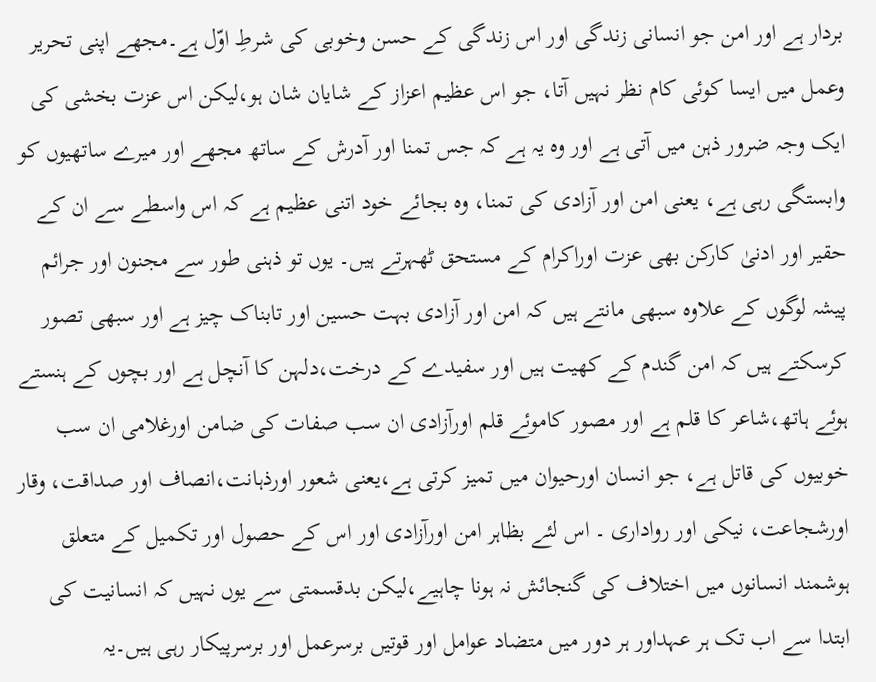بردار ہے اور امن جو انسانی زندگی اور اس زندگی کے حسن وخوبی کی شرطِ اوّل ہے۔مجھے اپنی تحریر وعمل میں ایسا کوئی کام نظر نہیں آتا، جو اس عظیم اعزاز کے شایان شان ہو،لیکن اس عزت بخشی کی ایک وجہ ضرور ذہن میں آتی ہے اور وہ یہ ہے کہ جس تمنا اور آدرش کے ساتھ مجھے اور میرے ساتھیوں کو وابستگی رہی ہے، یعنی امن اور آزادی کی تمنا، وہ بجائے خود اتنی عظیم ہے کہ اس واسطے سے ان کے حقیر اور ادنیٰ کارکن بھی عزت اوراکرام کے مستحق ٹھہرتے ہیں۔ یوں تو ذہنی طور سے مجنون اور جرائم پیشہ لوگوں کے علاوہ سبھی مانتے ہیں کہ امن اور آزادی بہت حسین اور تابناک چیز ہے اور سبھی تصور کرسکتے ہیں کہ امن گندم کے کھیت ہیں اور سفیدے کے درخت،دلہن کا آنچل ہے اور بچوں کے ہنستے ہوئے ہاتھ،شاعر کا قلم ہے اور مصور کاموئے قلم اورآزادی ان سب صفات کی ضامن اورغلامی ان سب خوبیوں کی قاتل ہے، جو انسان اورحیوان میں تمیز کرتی ہے،یعنی شعور اورذہانت،انصاف اور صداقت، وقار اورشجاعت، نیکی اور رواداری ۔ اس لئے بظاہر امن اورآزادی اور اس کے حصول اور تکمیل کے متعلق ہوشمند انسانوں میں اختلاف کی گنجائش نہ ہونا چاہیے،لیکن بدقسمتی سے یوں نہیں کہ انسانیت کی ابتدا سے اب تک ہر عہداور ہر دور میں متضاد عوامل اور قوتیں برسرعمل اور برسرپیکار رہی ہیں۔یہ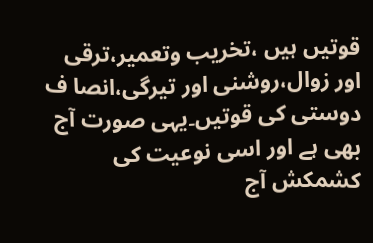قوتیں ہیں ،تخریب وتعمیر،ترقی اور زوال،روشنی اور تیرگی،انصا ف دوستی کی قوتیں۔یہی صورت آج بھی ہے اور اسی نوعیت کی کشمکش آج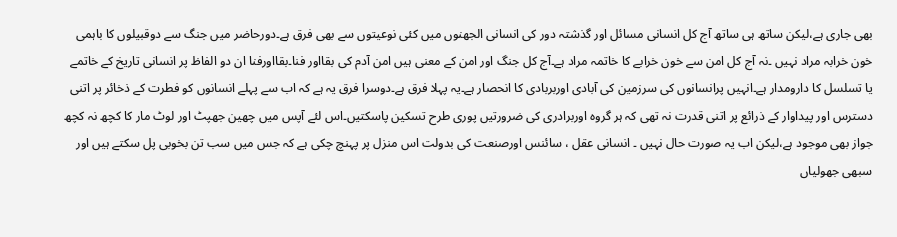بھی جاری ہے،لیکن ساتھ ہی ساتھ آج کل انسانی مسائل اور گذشتہ دور کی انسانی الجھنوں میں کئی نوعیتوں سے بھی فرق ہے۔دورحاضر میں جنگ سے دوقبیلوں کا باہمی خون خرابہ مراد نہیں ۔نہ آج کل امن سے خون خرابے کا خاتمہ مراد ہے۔آج کل جنگ اور امن کے معنی ہیں امن آدم کی بقااور فنا۔بقااورفنا ان دو الفاظ پر انسانی تاریخ کے خاتمے یا تسلسل کا دارومدار ہے۔انہیں پرانسانوں کی سرزمین کی آبادی اوربربادی کا انحصار ہے۔یہ پہلا فرق ہے۔دوسرا فرق یہ ہے کہ اب سے پہلے انسانوں کو فطرت کے ذخائر پر اتنی دسترس اور پیداوار کے ذرائع پر اتنی قدرت نہ تھی کہ ہر گروہ اوربرادری کی ضرورتیں پوری طرح تسکین پاسکتیں۔اس لئے آپس میں چھین جھپٹ اور لوٹ مار کا کچھ نہ کچھ جواز بھی موجود ہے،لیکن اب یہ صورت حال نہیں ۔ انسانی عقل ، سائنس اورصنعت کی بدولت اس منزل پر پہنچ چکی ہے کہ جس میں سب تن بخوبی پل سکتے ہیں اور سبھی جھولیاں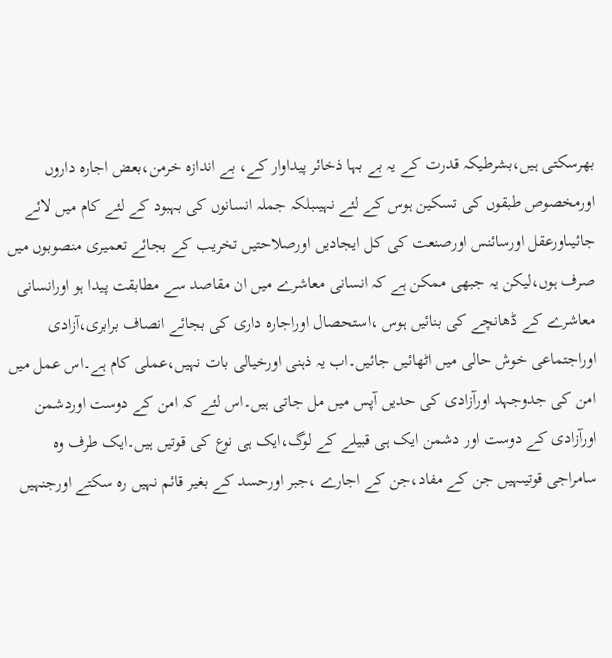بھرسکتی ہیں،بشرطیکہ قدرت کے یہ بے بہا ذخائر پیداوار کے، بے اندازہ خرمن،بعض اجارہ داروں اورمخصوص طبقوں کی تسکین ہوس کے لئے نہیںبلکہ جملہ انسانوں کی بہبود کے لئے کام میں لائے جائیںاورعقل اورسائنس اورصنعت کی کل ایجادیں اورصلاحتیں تخریب کے بجائے تعمیری منصوبوں میں صرف ہوں،لیکن یہ جبھی ممکن ہے کہ انسانی معاشرے میں ان مقاصد سے مطابقت پیدا ہو اورانسانی معاشرے کے ڈھانچے کی بنائیں ہوس ،استحصال اوراجارہ داری کی بجائے انصاف برابری،آزادی اوراجتماعی خوش حالی میں اٹھائیں جائیں۔اب یہ ذہنی اورخیالی بات نہیں،عملی کام ہے۔اس عمل میں امن کی جدوجہد اورآزادی کی حدیں آپس میں مل جاتی ہیں۔اس لئے کہ امن کے دوست اوردشمن اورآزادی کے دوست اور دشمن ایک ہی قبیلے کے لوگ،ایک ہی نوع کی قوتیں ہیں۔ایک طرف وہ سامراجی قوتیںہیں جن کے مفاد،جن کے اجارے ،جبر اورحسد کے بغیر قائم نہیں رہ سکتے اورجنہیں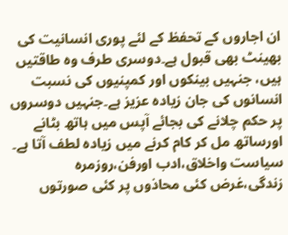ان اجاروں کے تحفظ کے لئے پوری انسانیت کی بھینٹ بھی قبول ہے۔دوسری طرف وہ طاقتیں ہیں، جنہیں بینکوں اور کمپنیوں کی نسبت انسانوں کی جان زیادہ عزیز ہے۔جنہیں دوسروں پر حکم چلانے کی بجائے آپس میں ہاتھ بٹانے اورساتھ مل کر کام کرنے میں زیادہ لطف آتا ہے۔ سیاست واخلاق،ادب اورفن،روزمرہ زندگی،غرض کئی محاذوں پر کئی صورتوں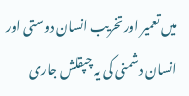میں تعمیر اورتخریب انسان دوستی اور انسان دشمنی کی یہ چپقلش جاری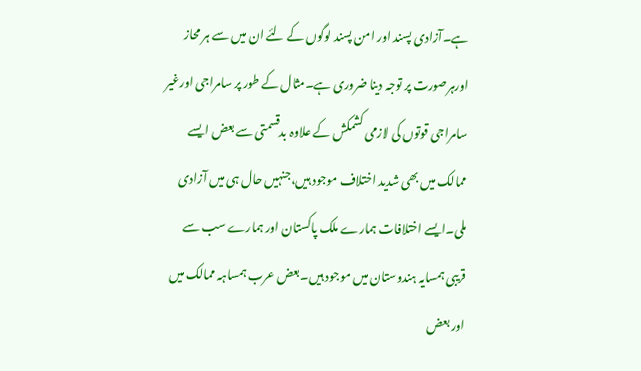ہے۔آزادی پسند اور امن پسند لوگوں کے لئے ان میں سے ہر محاز اورہرصورت پر توجہ دینا ضروری ہے۔مثال کے طور پر سامراجی اورغیر سامراجی قوتوں کی لازمی کشمکش کے علاوہ بدقسمتی سے بعض ایسے ممالک میں بھی شدید اختلاف موجود ہیں،جنہیں حال ہی میں آزادی ملی۔ایسے اختلافات ہمارے ملک پاکستان اور ہمارے سب سے قریبی ہمسایہ ہندوستان میں موجود ہیں۔بعض عرب ہمساہہ ممالک میں اور بعض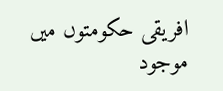افریقی حکومتوں میں موجود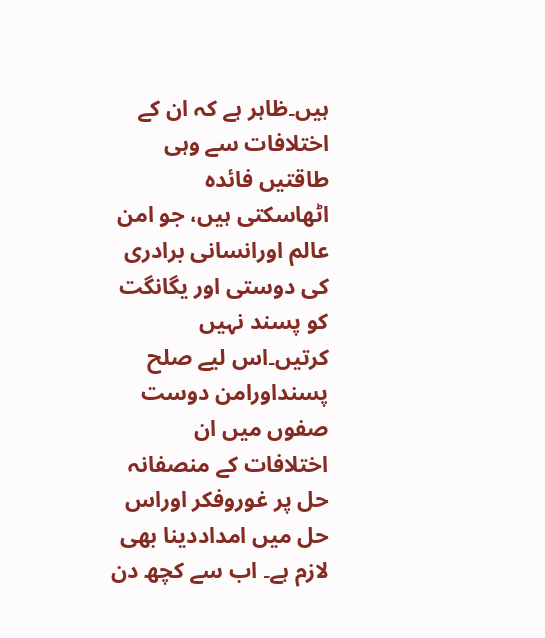ہیں۔ظاہر ہے کہ ان کے اختلافات سے وہی طاقتیں فائدہ اٹھاسکتی ہیں، جو امن عالم اورانسانی برادری کی دوستی اور یگانگت کو پسند نہیں کرتیں۔اس لیے صلح پسنداورامن دوست صفوں میں ان اختلافات کے منصفانہ حل پر غوروفکر اوراس حل میں امداددینا بھی لازم ہے۔ اب سے کچھ دن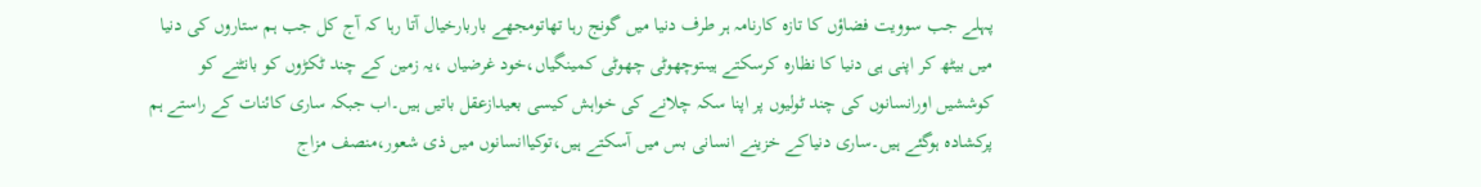پہلے جب سوویت فضاؤں کا تازہ کارنامہ ہر طرف دنیا میں گونج رہا تھاتومجھے باربارخیال آتا رہا کہ آج کل جب ہم ستاروں کی دنیا میں بیٹھ کر اپنی ہی دنیا کا نظارہ کرسکتے ہیںتوچھوٹی چھوٹی کمینگیاں،خود غرضیاں ،یہ زمین کے چند ٹکڑوں کو بانٹنے کو کوششیں اورانسانوں کی چند ٹولیوں پر اپنا سکہ چلانے کی خواہش کیسی بعیدازعقل باتیں ہیں۔اب جبکہ ساری کائنات کے راستے ہم پرکشادہ ہوگئے ہیں۔ساری دنیاکے خزینے انسانی بس میں آسکتے ہیں،توکیاانسانوں میں ذی شعور،منصف مزاج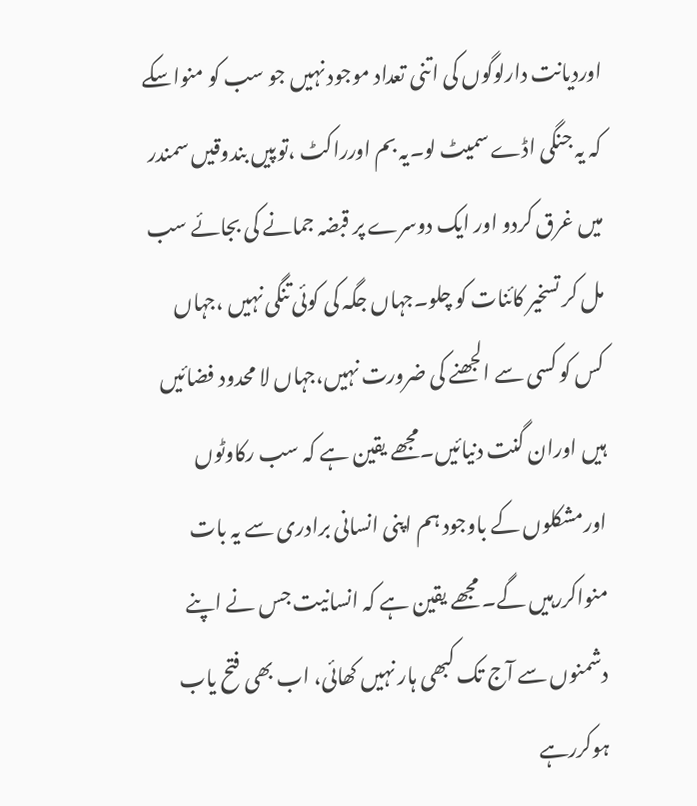اوردیانت دارلوگوں کی اتنی تعداد موجود نہیں جو سب کو منواسکے کہ یہ جنگی اڈے سمیٹ لو۔یہ بم اورراکٹ ،توپیں بندوقیں سمندر میں غرق کردو اور ایک دوسرے پر قبضہ جمانے کی بجائے سب مل کر تسخیر کائنات کو چلو۔جہاں جگہ کی کوئی تنگی نہیں ،جہاں کس کو کسی سے الجھنے کی ضرورت نہیں،جہاں لا محدود فضائیں ہیں اوران گنت دنیائیں۔مجھے یقین ہے کہ سب رکاوٹوں اورمشکلوں کے باوجود ہم اپنی انسانی برادری سے یہ بات منواکررہیں گے۔ مجھے یقین ہے کہ انسانیت جس نے اپنے دشمنوں سے آج تک کبھی ہار نہیں کھائی، اب بھی فتح یاب ہوکررہے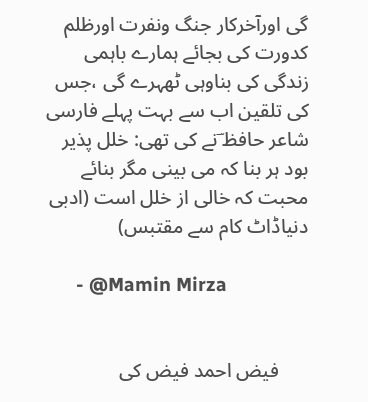گی اورآخرکار جنگ ونفرت اورظلم کدورت کی بجائے ہمارے باہمی زندگی کی بناوہی ٹھہرے گی ،جس کی تلقین اب سے بہت پہلے فارسی شاعر حافظ ؔنے کی تھی: خلل پذیر بود ہر بنا کہ می بینی مگر بنائے محبت کہ خالی از خلل است (ادبی دنیاڈاٹ کام سے مقتبس)

      - @Mamin Mirza


      فیض احمد فیض کی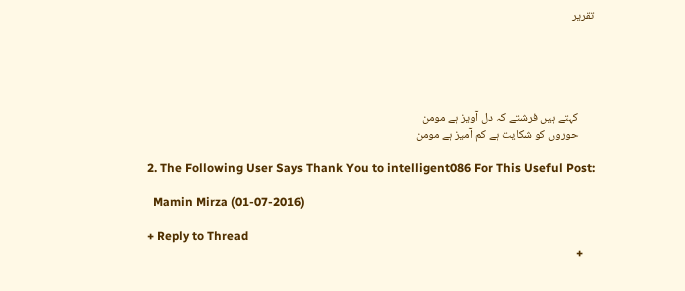تقریر





      کہتے ہیں فرشتے کہ دل آویز ہے مومن
      حوروں کو شکایت ہے کم آمیز ہے مومن

    2. The Following User Says Thank You to intelligent086 For This Useful Post:

      Mamin Mirza (01-07-2016)

    + Reply to Thread
    +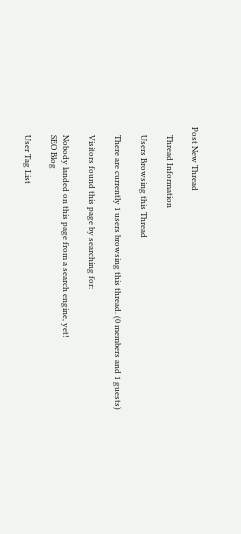Post New Thread

    Thread Information

    Users Browsing this Thread

    There are currently 1 users browsing this thread. (0 members and 1 guests)

    Visitors found this page by searching for:

    Nobody landed on this page from a search engine, yet!
    SEO Blog

    User Tag List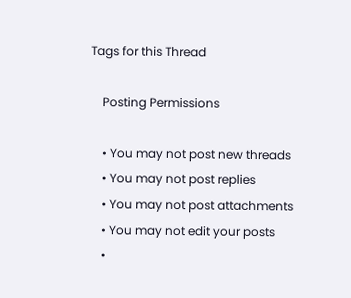Tags for this Thread

    Posting Permissions

    • You may not post new threads
    • You may not post replies
    • You may not post attachments
    • You may not edit your posts
    •